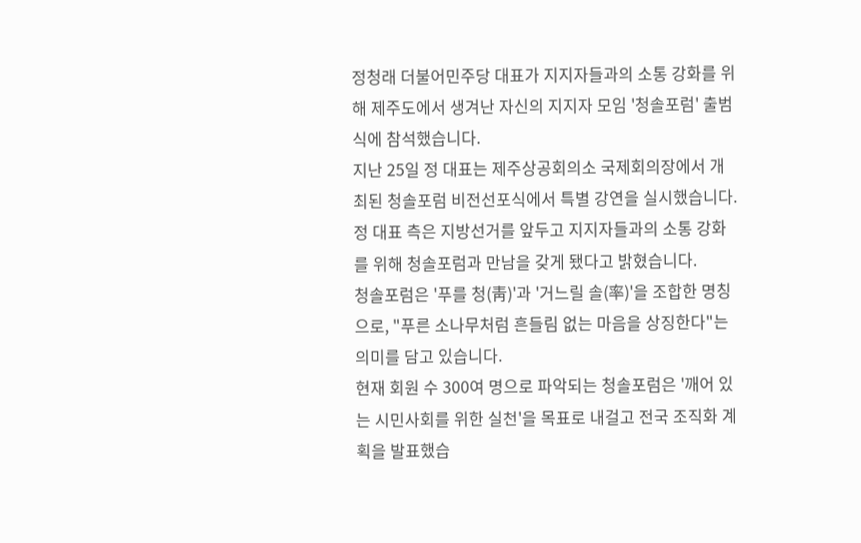정청래 더불어민주당 대표가 지지자들과의 소통 강화를 위해 제주도에서 생겨난 자신의 지지자 모임 '청솔포럼' 출범식에 참석했습니다.
지난 25일 정 대표는 제주상공회의소 국제회의장에서 개최된 청솔포럼 비전선포식에서 특별 강연을 실시했습니다.
정 대표 측은 지방선거를 앞두고 지지자들과의 소통 강화를 위해 청솔포럼과 만남을 갖게 됐다고 밝혔습니다.
청솔포럼은 '푸를 청(靑)'과 '거느릴 솔(率)'을 조합한 명칭으로, "푸른 소나무처럼 흔들림 없는 마음을 상징한다"는 의미를 담고 있습니다.
현재 회원 수 300여 명으로 파악되는 청솔포럼은 '깨어 있는 시민사회를 위한 실천'을 목표로 내걸고 전국 조직화 계획을 발표했습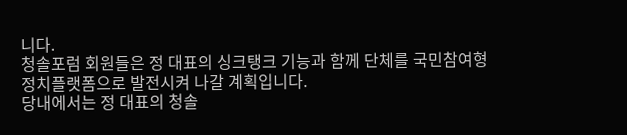니다.
청솔포럼 회원들은 정 대표의 싱크탱크 기능과 함께 단체를 국민참여형 정치플랫폼으로 발전시켜 나갈 계획입니다.
당내에서는 정 대표의 청솔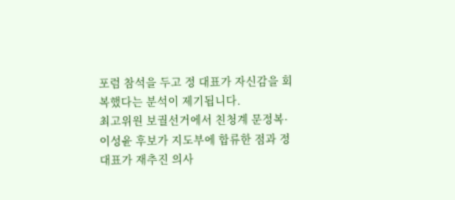포럼 참석을 두고 정 대표가 자신감을 회복했다는 분석이 제기됩니다.
최고위원 보궐선거에서 친청계 문정복·이성윤 후보가 지도부에 합류한 점과 정 대표가 재추진 의사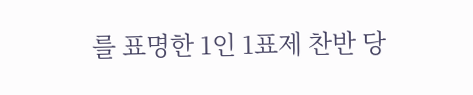를 표명한 1인 1표제 찬반 당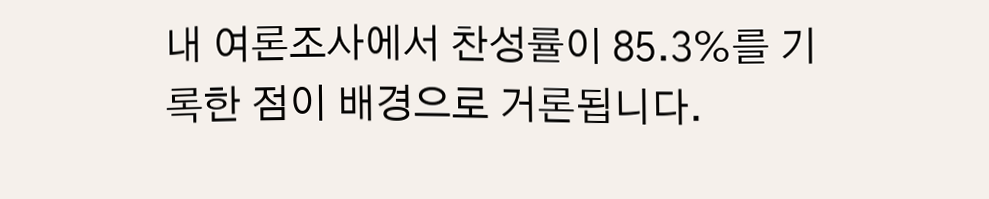내 여론조사에서 찬성률이 85.3%를 기록한 점이 배경으로 거론됩니다.